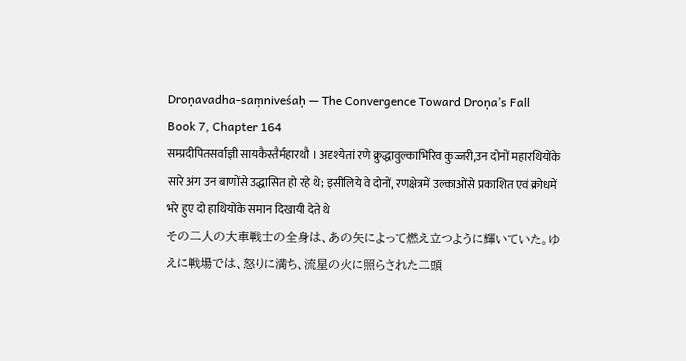Droṇavadha-saṃniveśaḥ — The Convergence Toward Droṇa’s Fall
Book 7, Chapter 164
सम्प्रदीपितसर्वाज्ञी सायकैस्तैर्महारथौ । अदृश्येतां रणे क्रुद्धावुल्काभिरिव कुज्जरी,उन दोनों महारथियोंके सारे अंग उन बाणोंसे उद्धासित हो रहे थे; इसीलिये वे दोनों, रणक्षेत्रमें उल्काओंसे प्रकाशित एवं क्रोधमें भरे हुए दो हाथियोंके समान दिखायी देते थे
その二人の大車戦士の全身は、あの矢によって燃え立つように輝いていた。ゆえに戦場では、怒りに満ち、流星の火に照らされた二頭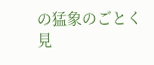の猛象のごとく見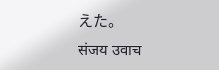えた。
संजय उवाच